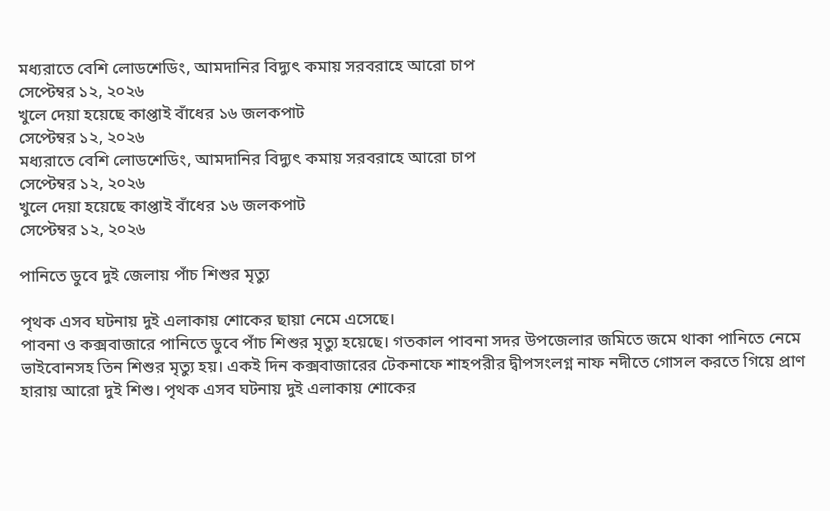মধ্যরাতে বেশি লোডশেডিং, আমদানির বিদ্যুৎ কমায় সরবরাহে আরো চাপ
সেপ্টেম্বর ১২, ২০২৬
খুলে দেয়া হয়েছে কাপ্তাই বাঁধের ১৬ জলকপাট
সেপ্টেম্বর ১২, ২০২৬
মধ্যরাতে বেশি লোডশেডিং, আমদানির বিদ্যুৎ কমায় সরবরাহে আরো চাপ
সেপ্টেম্বর ১২, ২০২৬
খুলে দেয়া হয়েছে কাপ্তাই বাঁধের ১৬ জলকপাট
সেপ্টেম্বর ১২, ২০২৬

পানিতে ডুবে দুই জেলায় পাঁচ শিশুর মৃত্যু

পৃথক এসব ঘটনায় দুই এলাকায় শোকের ছায়া নেমে এসেছে।
পাবনা ও কক্সবাজারে পানিতে ডুবে পাঁচ শিশুর মৃত্যু হয়েছে। গতকাল পাবনা সদর উপজেলার জমিতে জমে থাকা পানিতে নেমে ভাইবোনসহ তিন শিশুর মৃত্যু হয়। একই দিন কক্সবাজারের টেকনাফে শাহপরীর দ্বীপসংলগ্ন নাফ নদীতে গোসল করতে গিয়ে প্রাণ হারায় আরো দুই শিশু। পৃথক এসব ঘটনায় দুই এলাকায় শোকের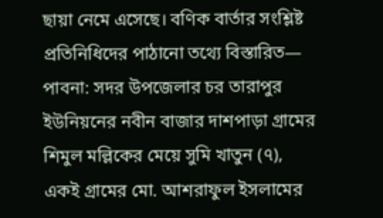ছায়া নেমে এসেছে। বণিক বার্তার সংশ্লিষ্ট প্রতিনিধিদের পাঠানো তথ্যে বিস্তারিত—
পাবনা: সদর উপজেলার চর তারাপুর ইউনিয়নের নবীন বাজার দাশপাড়া গ্রামের শিমুল মল্লিকের মেয়ে সুমি খাতুন (৭), একই গ্রামের মো. আশরাফুল ইসলামের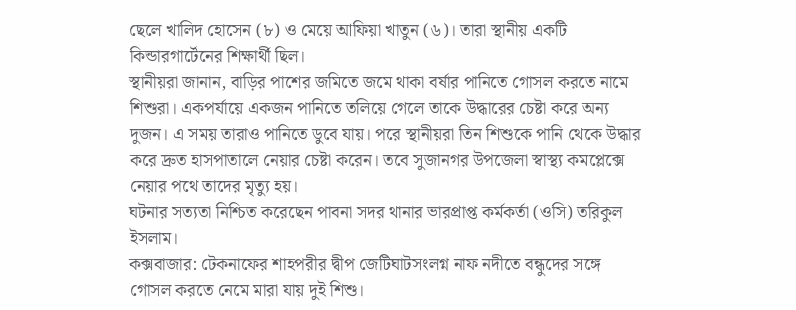ছেলে খালিদ হোসেন (৮) ও মেয়ে আফিয়া খাতুন (৬)। তারা স্থানীয় একটি কিন্ডারগার্টেনের শিক্ষার্থী ছিল।
স্থানীয়রা জানান, বাড়ির পাশের জমিতে জমে থাকা বর্ষার পানিতে গোসল করতে নামে শিশুরা। একপর্যায়ে একজন পানিতে তলিয়ে গেলে তাকে উদ্ধারের চেষ্টা করে অন্য দুজন। এ সময় তারাও পানিতে ডুবে যায়। পরে স্থানীয়রা তিন শিশুকে পানি থেকে উদ্ধার করে দ্রুত হাসপাতালে নেয়ার চেষ্টা করেন। তবে সুজানগর উপজেলা স্বাস্থ্য কমপ্লেক্সে নেয়ার পথে তাদের মৃত্যু হয়।
ঘটনার সত্যতা নিশ্চিত করেছেন পাবনা সদর থানার ভারপ্রাপ্ত কর্মকর্তা (ওসি) তরিকুল ইসলাম।
কক্সবাজার: টেকনাফের শাহপরীর দ্বীপ জেটিঘাটসংলগ্ন নাফ নদীতে বন্ধুদের সঙ্গে গোসল করতে নেমে মারা যায় দুই শিশু।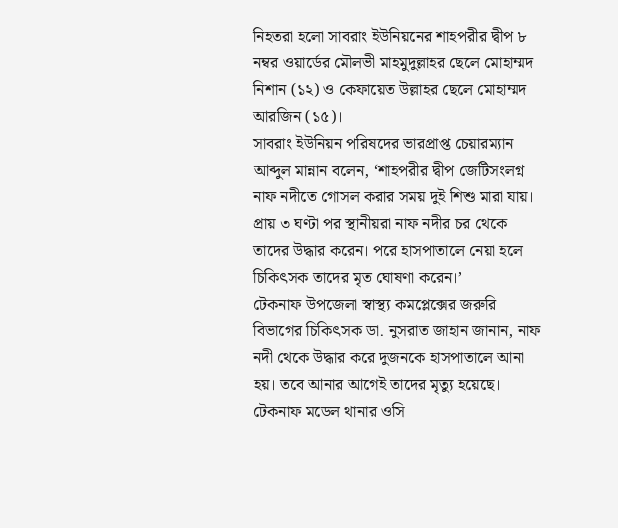নিহতরা হলো সাবরাং ইউনিয়নের শাহপরীর দ্বীপ ৮ নম্বর ওয়ার্ডের মৌলভী মাহমুদুল্লাহর ছেলে মোহাম্মদ নিশান (১২) ও কেফায়েত উল্লাহর ছেলে মোহাম্মদ আরজিন (১৫)।
সাবরাং ইউনিয়ন পরিষদের ভারপ্রাপ্ত চেয়ারম্যান আব্দুল মান্নান বলেন, ‘শাহপরীর দ্বীপ জেটিসংলগ্ন নাফ নদীতে গোসল করার সময় দুই শিশু মারা যায়। প্রায় ৩ ঘণ্টা পর স্থানীয়রা নাফ নদীর চর থেকে তাদের উদ্ধার করেন। পরে হাসপাতালে নেয়া হলে চিকিৎসক তাদের মৃত ঘোষণা করেন।’
টেকনাফ উপজেলা স্বাস্থ্য কমপ্লেক্সের জরুরি বিভাগের চিকিৎসক ডা. নুসরাত জাহান জানান, নাফ নদী থেকে উদ্ধার করে দুজনকে হাসপাতালে আনা হয়। তবে আনার আগেই তাদের মৃত্যু হয়েছে।
টেকনাফ মডেল থানার ওসি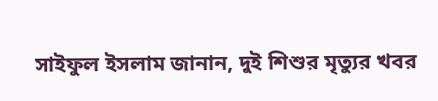সাইফুল ইসলাম জানান, দুই শিশুর মৃত্যুর খবর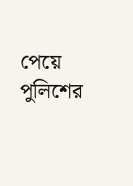পেয়ে পুলিশের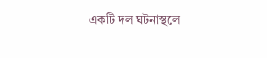একটি দল ঘটনাস্থলে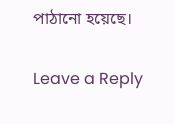পাঠানো হয়েছে।

Leave a Reply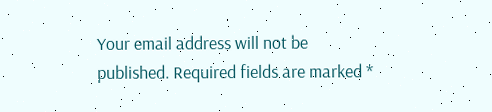Your email address will not be published. Required fields are marked *